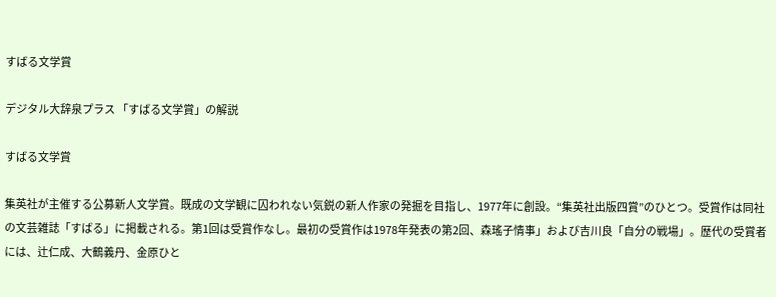すばる文学賞

デジタル大辞泉プラス 「すばる文学賞」の解説

すばる文学賞

集英社が主催する公募新人文学賞。既成の文学観に囚われない気鋭の新人作家の発掘を目指し、1977年に創設。“集英社出版四賞”のひとつ。受賞作は同社の文芸雑誌「すばる」に掲載される。第1回は受賞作なし。最初の受賞作は1978年発表の第2回、森瑤子情事」および吉川良「自分の戦場」。歴代の受賞者には、辻仁成、大鶴義丹、金原ひと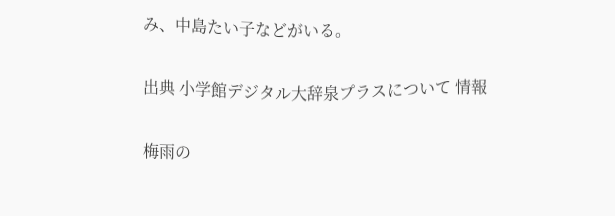み、中島たい子などがいる。

出典 小学館デジタル大辞泉プラスについて 情報

梅雨の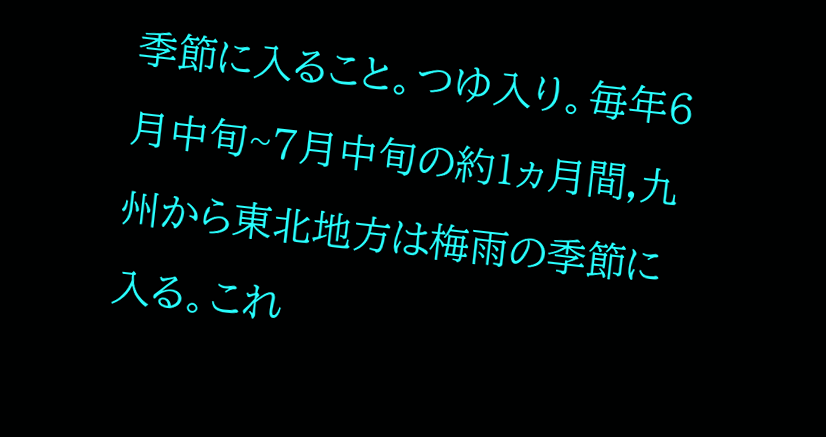季節に入ること。つゆ入り。毎年6月中旬~7月中旬の約1ヵ月間,九州から東北地方は梅雨の季節に入る。これ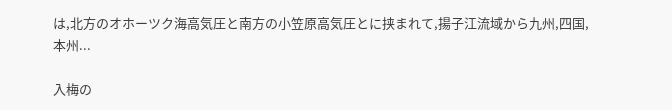は,北方のオホーツク海高気圧と南方の小笠原高気圧とに挟まれて,揚子江流域から九州,四国,本州...

入梅の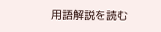用語解説を読む